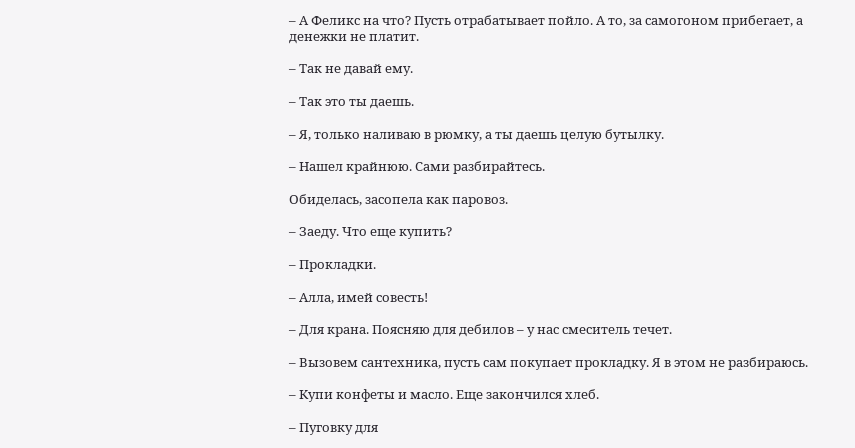– А Феликс на что? Пусть отрабатывает пойло. А то, за самогоном прибегает, а денежки не платит.

– Так не давай ему.

– Так это ты даешь.

– Я, только наливаю в рюмку, а ты даешь целую бутылку.

– Нашел крайнюю. Сами разбирайтесь.

Обиделась, засопела как паровоз.

– Заеду. Что еще купить?

– Прокладки.

– Алла, имей совесть!

– Для крана. Поясняю для дебилов – у нас смеситель течет.

– Вызовем сантехника, пусть сам покупает прокладку. Я в этом не разбираюсь.

– Купи конфеты и масло. Еще закончился хлеб.

– Пуговку для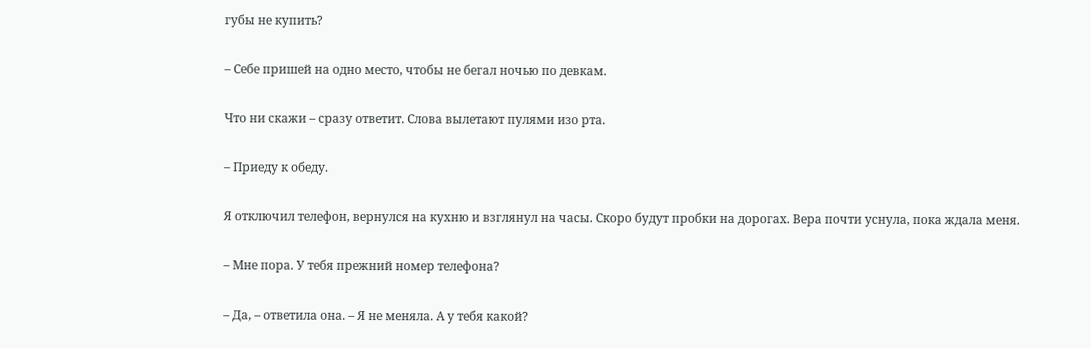губы не купить?

– Себе пришей на одно место, чтобы не бегал ночью по девкам.

Что ни скажи – сразу ответит. Слова вылетают пулями изо рта.

– Приеду к обеду.

Я отключил телефон, вернулся на кухню и взглянул на часы. Скоро будут пробки на дорогах. Вера почти уснула, пока ждала меня.

– Мне пора. У тебя прежний номер телефона?

– Да, – ответила она. – Я не меняла. А у тебя какой?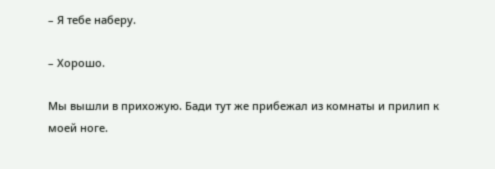– Я тебе наберу.

– Хорошо.

Мы вышли в прихожую. Бади тут же прибежал из комнаты и прилип к моей ноге.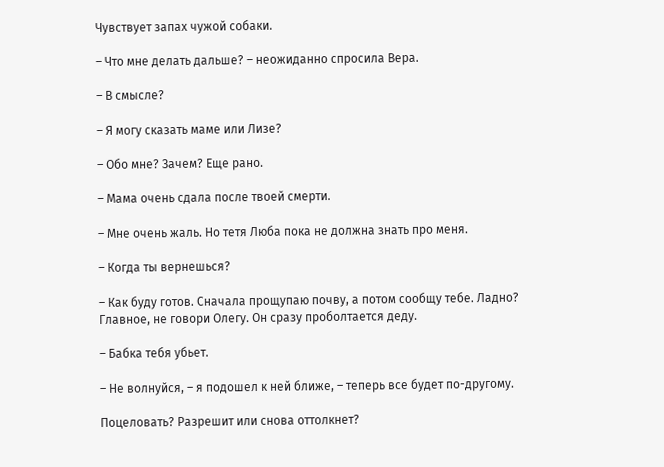Чувствует запах чужой собаки.

– Что мне делать дальше? – неожиданно спросила Вера.

– В смысле?

– Я могу сказать маме или Лизе?

– Обо мне? Зачем? Еще рано.

– Мама очень сдала после твоей смерти.

– Мне очень жаль. Но тетя Люба пока не должна знать про меня.

– Когда ты вернешься?

– Как буду готов. Сначала прощупаю почву, а потом сообщу тебе. Ладно? Главное, не говори Олегу. Он сразу проболтается деду.

– Бабка тебя убьет.

– Не волнуйся, – я подошел к ней ближе, – теперь все будет по-другому.

Поцеловать? Разрешит или снова оттолкнет?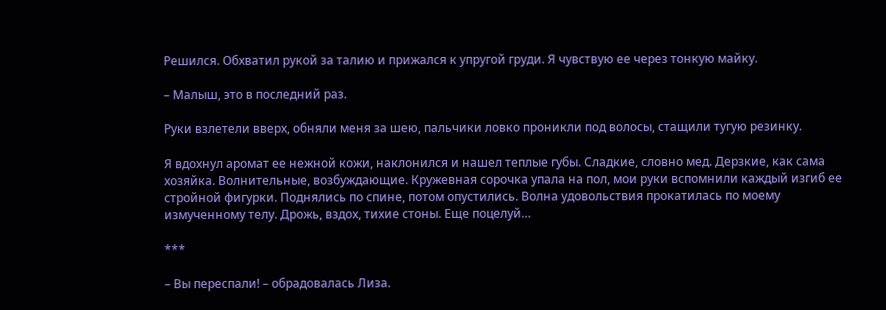Решился. Обхватил рукой за талию и прижался к упругой груди. Я чувствую ее через тонкую майку.

– Малыш, это в последний раз.

Руки взлетели вверх, обняли меня за шею, пальчики ловко проникли под волосы, стащили тугую резинку.

Я вдохнул аромат ее нежной кожи, наклонился и нашел теплые губы. Сладкие, словно мед. Дерзкие, как сама хозяйка. Волнительные, возбуждающие. Кружевная сорочка упала на пол, мои руки вспомнили каждый изгиб ее стройной фигурки. Поднялись по спине, потом опустились. Волна удовольствия прокатилась по моему измученному телу. Дрожь, вздох, тихие стоны. Еще поцелуй…

***

– Вы переспали! – обрадовалась Лиза.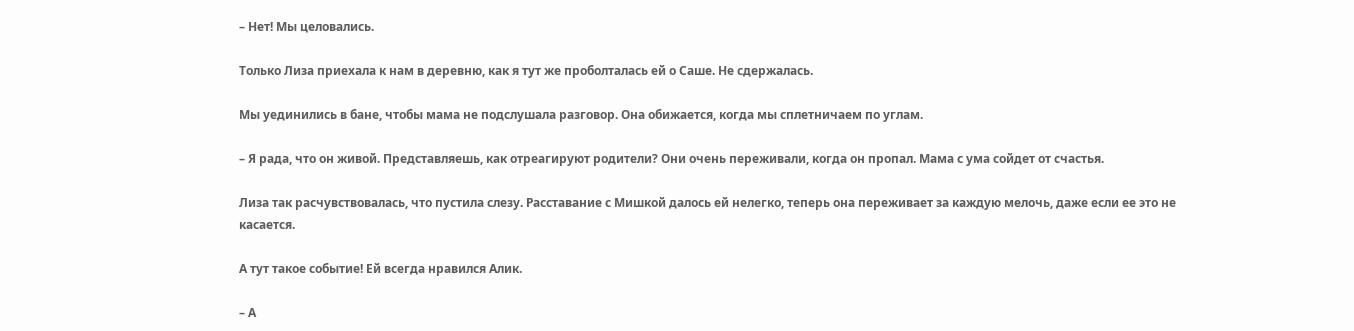– Нет! Мы целовались.

Только Лиза приехала к нам в деревню, как я тут же проболталась ей о Саше. Не сдержалась.

Мы уединились в бане, чтобы мама не подслушала разговор. Она обижается, когда мы сплетничаем по углам.

– Я рада, что он живой. Представляешь, как отреагируют родители? Они очень переживали, когда он пропал. Мама с ума сойдет от счастья.

Лиза так расчувствовалась, что пустила слезу. Расставание с Мишкой далось ей нелегко, теперь она переживает за каждую мелочь, даже если ее это не касается.

А тут такое событие! Ей всегда нравился Алик.

– А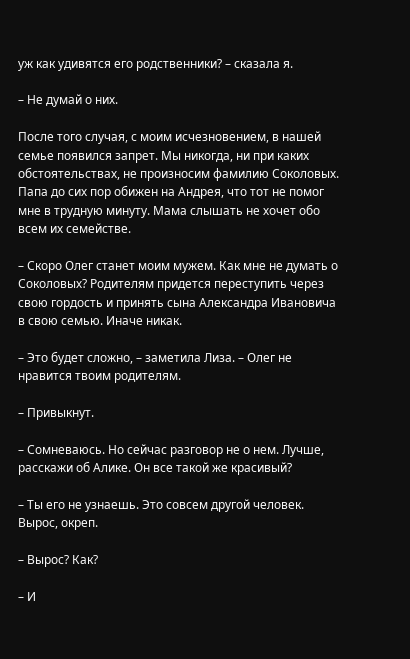уж как удивятся его родственники? – сказала я.

– Не думай о них.

После того случая, с моим исчезновением, в нашей семье появился запрет. Мы никогда, ни при каких обстоятельствах, не произносим фамилию Соколовых. Папа до сих пор обижен на Андрея, что тот не помог мне в трудную минуту. Мама слышать не хочет обо всем их семействе.

– Скоро Олег станет моим мужем. Как мне не думать о Соколовых? Родителям придется переступить через свою гордость и принять сына Александра Ивановича в свою семью. Иначе никак.

– Это будет сложно, – заметила Лиза. – Олег не нравится твоим родителям.

– Привыкнут.

– Сомневаюсь. Но сейчас разговор не о нем. Лучше, расскажи об Алике. Он все такой же красивый?

– Ты его не узнаешь. Это совсем другой человек. Вырос, окреп.

– Вырос? Как?

– И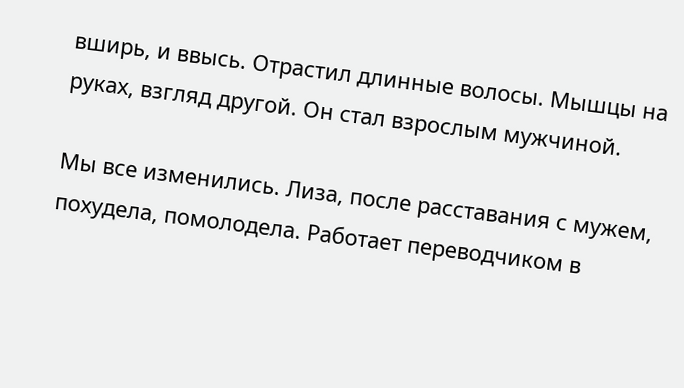вширь, и ввысь. Отрастил длинные волосы. Мышцы на руках, взгляд другой. Он стал взрослым мужчиной.

Мы все изменились. Лиза, после расставания с мужем, похудела, помолодела. Работает переводчиком в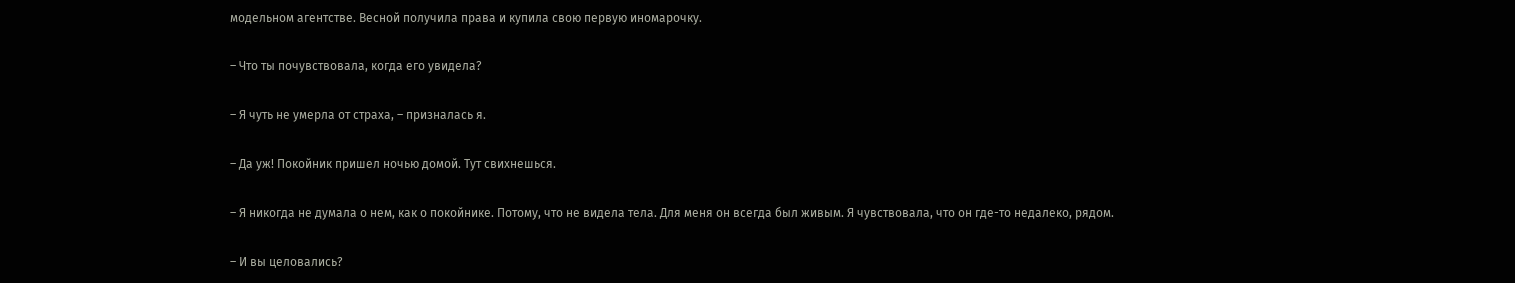модельном агентстве. Весной получила права и купила свою первую иномарочку.

– Что ты почувствовала, когда его увидела?

– Я чуть не умерла от страха, – призналась я.

– Да уж! Покойник пришел ночью домой. Тут свихнешься.

– Я никогда не думала о нем, как о покойнике. Потому, что не видела тела. Для меня он всегда был живым. Я чувствовала, что он где-то недалеко, рядом.

– И вы целовались?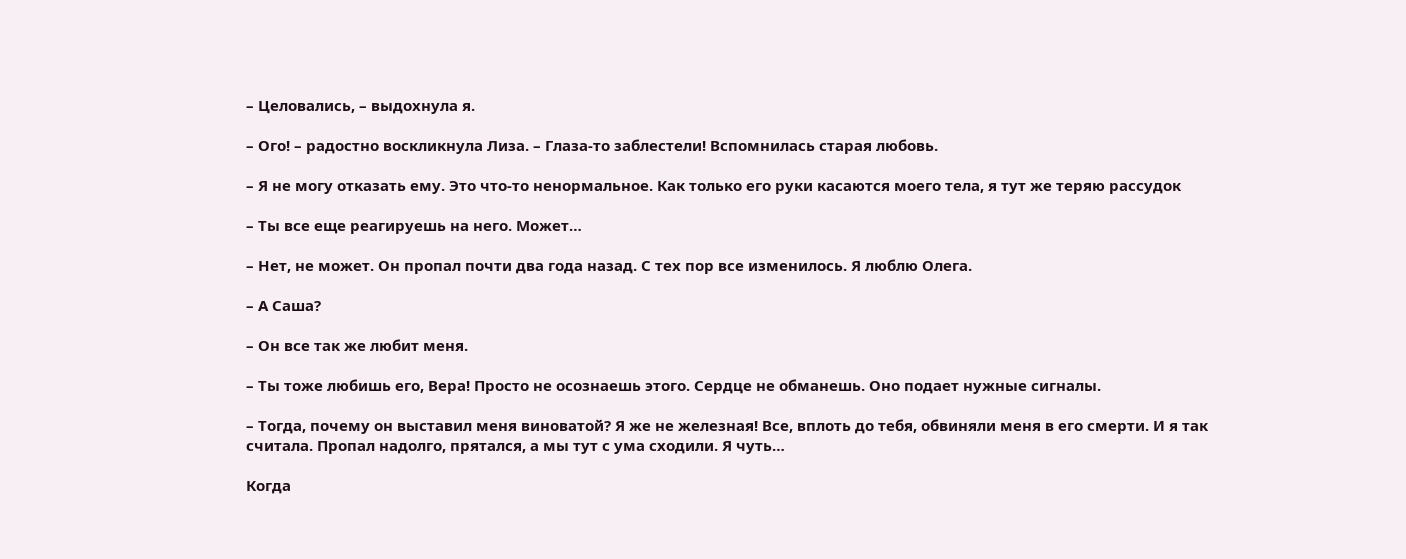– Целовались, – выдохнула я.

– Ого! – радостно воскликнула Лиза. – Глаза-то заблестели! Вспомнилась старая любовь.

– Я не могу отказать ему. Это что-то ненормальное. Как только его руки касаются моего тела, я тут же теряю рассудок

– Ты все еще реагируешь на него. Может…

– Нет, не может. Он пропал почти два года назад. С тех пор все изменилось. Я люблю Олега.

– А Саша?

– Он все так же любит меня.

– Ты тоже любишь его, Вера! Просто не осознаешь этого. Сердце не обманешь. Оно подает нужные сигналы.

– Тогда, почему он выставил меня виноватой? Я же не железная! Все, вплоть до тебя, обвиняли меня в его смерти. И я так считала. Пропал надолго, прятался, а мы тут с ума сходили. Я чуть…

Когда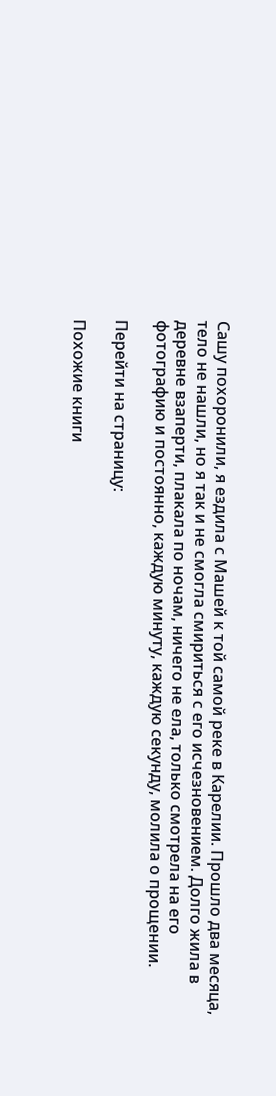Сашу похоронили, я ездила с Машей к той самой реке в Карелии. Прошло два месяца, тело не нашли, но я так и не смогла смириться с его исчезновением. Долго жила в деревне взаперти, плакала по ночам, ничего не ела, только смотрела на его фотографию и постоянно, каждую минуту, каждую секунду, молила о прощении.

Перейти на страницу:

Похожие книги